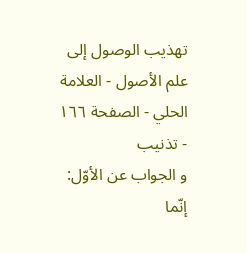تهذيب الوصول إلى علم الأصول - العلامة الحلي - الصفحة ١٦٦ - تذنيب
و الجواب عن الأوّل: إنّما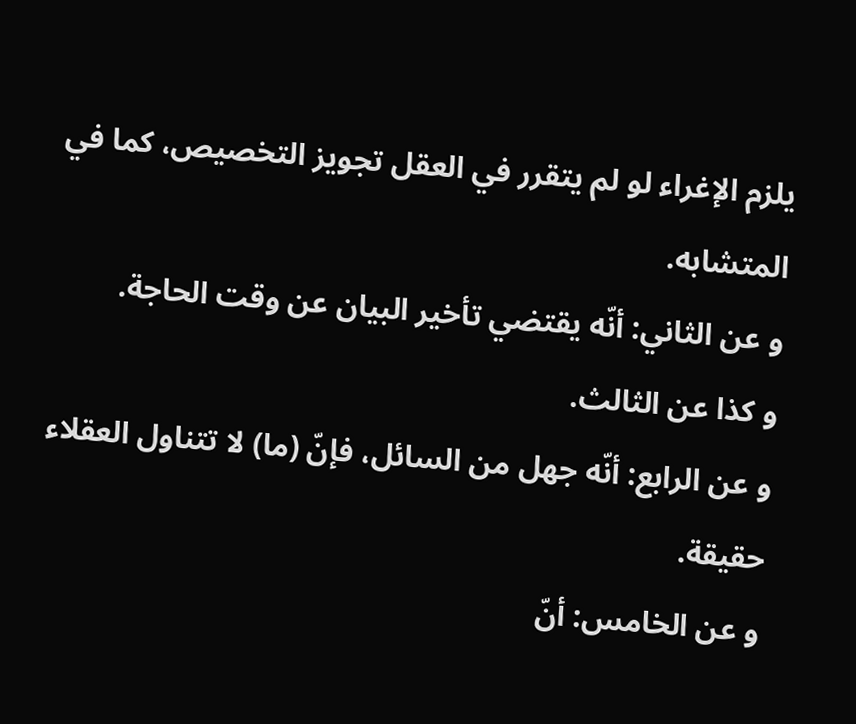يلزم الإغراء لو لم يتقرر في العقل تجويز التخصيص، كما في المتشابه.
و عن الثاني: أنّه يقتضي تأخير البيان عن وقت الحاجة.
و كذا عن الثالث.
و عن الرابع: أنّه جهل من السائل، فإنّ (ما) لا تتناول العقلاء حقيقة.
و عن الخامس: أنّ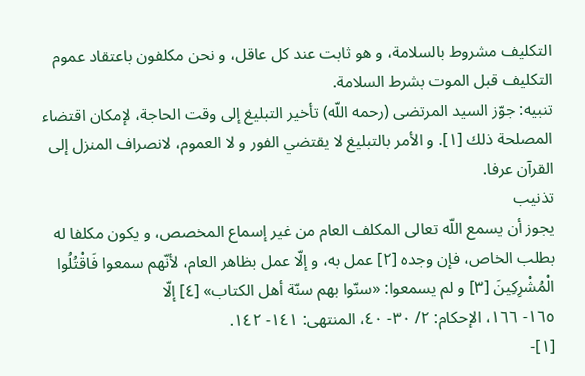التكليف مشروط بالسلامة، و هو ثابت عند كل عاقل، و نحن مكلفون باعتقاد عموم التكليف قبل الموت بشرط السلامة.
تنبيه: جوّز السيد المرتضى (رحمه اللّه) تأخير التبليغ إلى وقت الحاجة، لإمكان اقتضاء المصلحة ذلك [١]. و الأمر بالتبليغ لا يقتضي الفور و لا العموم، لانصراف المنزل إلى القرآن عرفا.
تذنيب
يجوز أن يسمع اللّه تعالى المكلف العام من غير إسماع المخصص، و يكون مكلفا له بطلب الخاص، فإن وجده [٢] عمل به، و إلّا عمل بظاهر العام، لأنّهم سمعوا فَاقْتُلُوا الْمُشْرِكِينَ [٣] و لم يسمعوا: «سنّوا بهم سنّة أهل الكتاب» [٤] إلّا
١٦٥- ١٦٦، الإحكام: ٢/ ٣٠- ٤٠، المنتهى: ١٤١- ١٤٢.
[١]-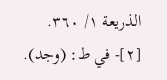الذريعة ١/ ٣٦٠.
[٢]- في ط: (وجد).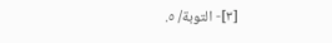[٣]- التوبة/ ٥.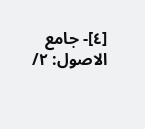[٤]- جامع الاصول: ٢/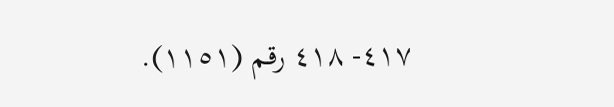٤١٧- ٤١٨ رقم (١١٥١).